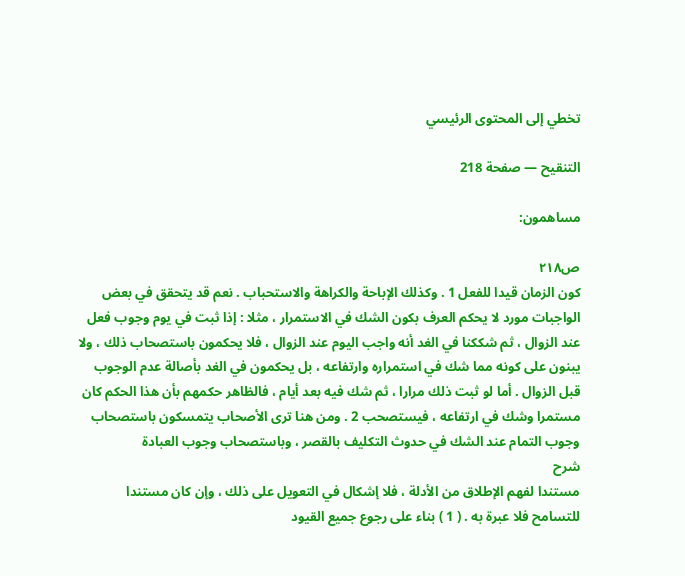تخطي إلى المحتوى الرئيسي

التنقيح — صفحة 218

مساهمون:

ص٢١٨
كون الزمان قيدا للفعل 1 . وكذلك الإباحة والكراهة والاستحباب . نعم قد يتحقق في بعض الواجبات مورد لا يحكم العرف بكون الشك في الاستمرار ، مثلا : إذا ثبت في يوم وجوب فعل عند الزوال ، ثم شككنا في الغد أنه واجب اليوم عند الزوال ، فلا يحكمون باستصحاب ذلك ، ولا يبنون على كونه مما شك في استمراره وارتفاعه ، بل يحكمون في الغد بأصالة عدم الوجوب قبل الزوال . أما لو ثبت ذلك مرارا ، ثم شك فيه بعد أيام ، فالظاهر حكمهم بأن هذا الحكم كان مستمرا وشك في ارتفاعه ، فيستصحب 2 . ومن هنا ترى الأصحاب يتمسكون باستصحاب وجوب التمام عند الشك في حدوث التكليف بالقصر ، وباستصحاب وجوب العبادة
شرح
مستندا لفهم الإطلاق من الأدلة ، فلا إشكال في التعويل على ذلك ، وإن كان مستندا للتسامح فلا عبرة به . ( 1 ) بناء على رجوع جميع القيود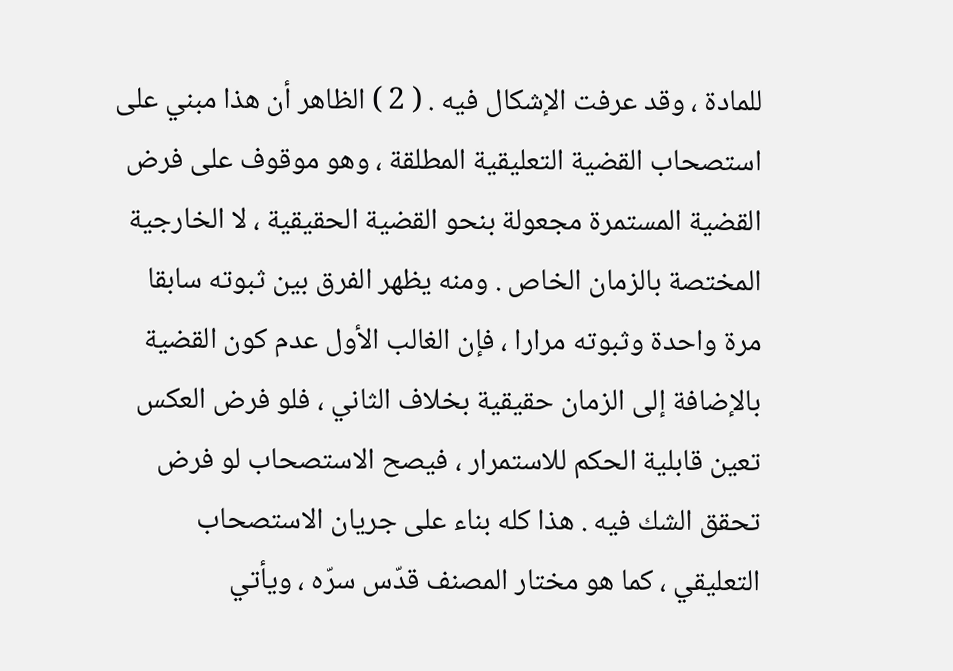للمادة ، وقد عرفت الإشكال فيه . ( 2 ) الظاهر أن هذا مبني على استصحاب القضية التعليقية المطلقة ، وهو موقوف على فرض القضية المستمرة مجعولة بنحو القضية الحقيقية ، لا الخارجية المختصة بالزمان الخاص . ومنه يظهر الفرق بين ثبوته سابقا مرة واحدة وثبوته مرارا ، فإن الغالب الأول عدم كون القضية بالإضافة إلى الزمان حقيقية بخلاف الثاني ، فلو فرض العكس تعين قابلية الحكم للاستمرار ، فيصح الاستصحاب لو فرض تحقق الشك فيه . هذا كله بناء على جريان الاستصحاب التعليقي ، كما هو مختار المصنف قدّس سرّه ، ويأتي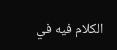الكلام فيه في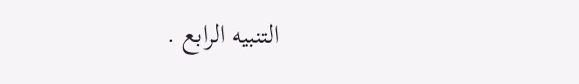التنبيه الرابع .